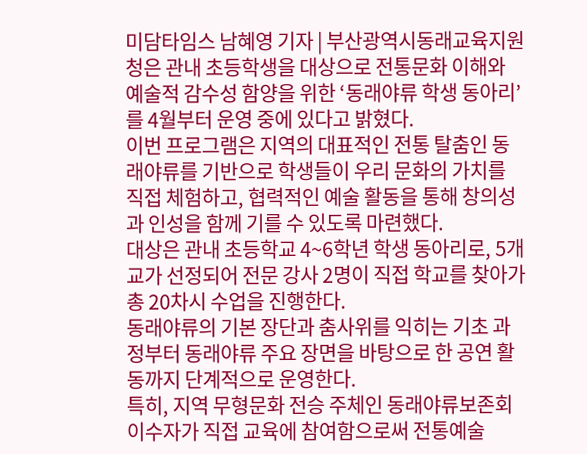미담타임스 남혜영 기자 | 부산광역시동래교육지원청은 관내 초등학생을 대상으로 전통문화 이해와 예술적 감수성 함양을 위한 ‘동래야류 학생 동아리’를 4월부터 운영 중에 있다고 밝혔다.
이번 프로그램은 지역의 대표적인 전통 탈춤인 동래야류를 기반으로 학생들이 우리 문화의 가치를 직접 체험하고, 협력적인 예술 활동을 통해 창의성과 인성을 함께 기를 수 있도록 마련했다.
대상은 관내 초등학교 4~6학년 학생 동아리로, 5개교가 선정되어 전문 강사 2명이 직접 학교를 찾아가 총 20차시 수업을 진행한다.
동래야류의 기본 장단과 춤사위를 익히는 기초 과정부터 동래야류 주요 장면을 바탕으로 한 공연 활동까지 단계적으로 운영한다.
특히, 지역 무형문화 전승 주체인 동래야류보존회 이수자가 직접 교육에 참여함으로써 전통예술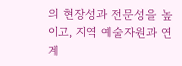의 현장성과 전문성을 높이고, 지역 예술자원과 연계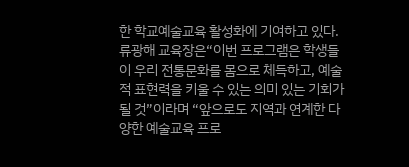한 학교예술교육 활성화에 기여하고 있다.
류광해 교육장은“이번 프로그램은 학생들이 우리 전통문화를 몸으로 체득하고, 예술적 표현력을 키울 수 있는 의미 있는 기회가 될 것”이라며 “앞으로도 지역과 연계한 다양한 예술교육 프로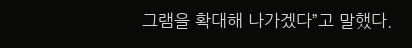그램을 확대해 나가겠다”고 말했다.